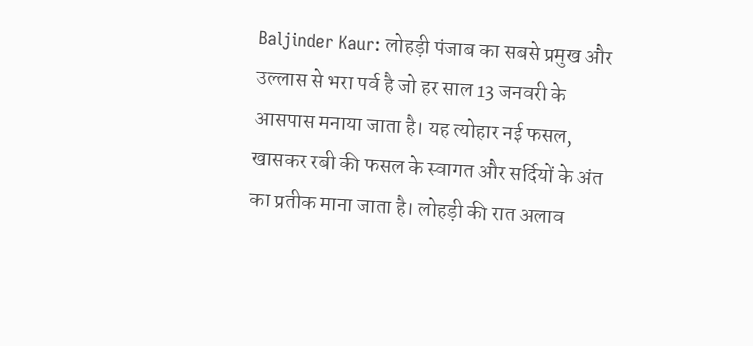Baljinder Kaur: लोहड़ी पंजाब का सबसे प्रमुख और उल्लास से भरा पर्व है जो हर साल 13 जनवरी के आसपास मनाया जाता है। यह त्योहार नई फसल, खासकर रबी की फसल के स्वागत और सर्दियों के अंत का प्रतीक माना जाता है। लोहड़ी की रात अलाव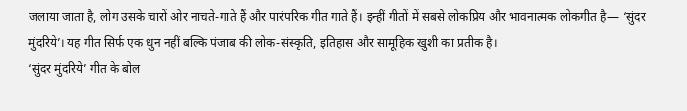जलाया जाता है, लोग उसके चारों ओर नाचते-गाते हैं और पारंपरिक गीत गाते हैं। इन्हीं गीतों में सबसे लोकप्रिय और भावनात्मक लोकगीत है— ‘सुंदर मुंदरिये’। यह गीत सिर्फ एक धुन नहीं बल्कि पंजाब की लोक-संस्कृति, इतिहास और सामूहिक खुशी का प्रतीक है।
‘सुंदर मुंदरिये’ गीत के बोल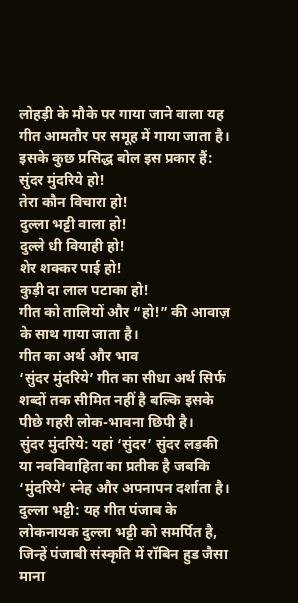लोहड़ी के मौके पर गाया जाने वाला यह गीत आमतौर पर समूह में गाया जाता है। इसके कुछ प्रसिद्ध बोल इस प्रकार हैं:
सुंदर मुंदरिये हो!
तेरा कौन विचारा हो!
दुल्ला भट्टी वाला हो!
दुल्ले धी वियाही हो!
शेर शक्कर पाई हो!
कुड़ी दा लाल पटाका हो!
गीत को तालियों और “हो!” की आवाज़ के साथ गाया जाता है।
गीत का अर्थ और भाव
‘सुंदर मुंदरिये’ गीत का सीधा अर्थ सिर्फ शब्दों तक सीमित नहीं है बल्कि इसके पीछे गहरी लोक-भावना छिपी है।
सुंदर मुंदरिये: यहां ‘सुंदर’ सुंदर लड़की या नवविवाहिता का प्रतीक है जबकि ‘मुंदरिये’ स्नेह और अपनापन दर्शाता है।
दुल्ला भट्टी: यह गीत पंजाब के लोकनायक दुल्ला भट्टी को समर्पित है, जिन्हें पंजाबी संस्कृति में रॉबिन हुड जैसा माना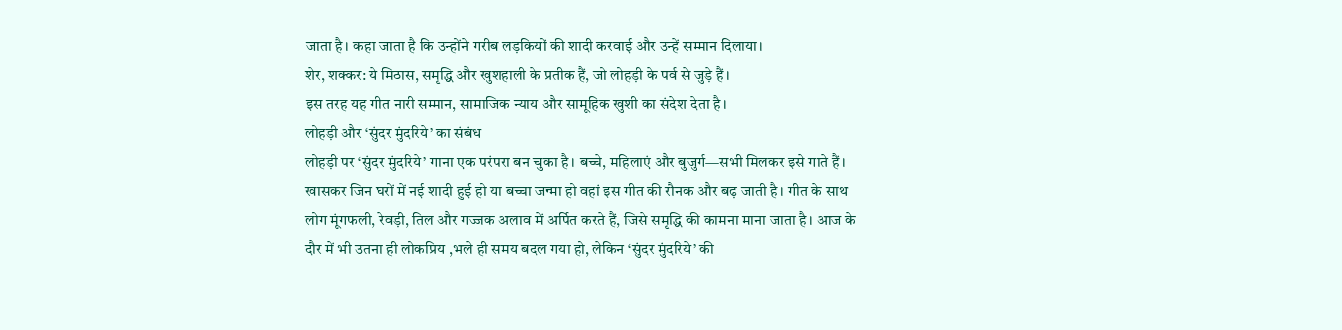जाता है। कहा जाता है कि उन्होंने गरीब लड़कियों की शादी करवाई और उन्हें सम्मान दिलाया।
शेर, शक्कर: ये मिठास, समृद्धि और खुशहाली के प्रतीक हैं, जो लोहड़ी के पर्व से जुड़े हैं।
इस तरह यह गीत नारी सम्मान, सामाजिक न्याय और सामूहिक खुशी का संदेश देता है।
लोहड़ी और ‘सुंदर मुंदरिये’ का संबंध
लोहड़ी पर ‘सुंदर मुंदरिये’ गाना एक परंपरा बन चुका है। बच्चे, महिलाएं और बुजुर्ग—सभी मिलकर इसे गाते हैं। खासकर जिन घरों में नई शादी हुई हो या बच्चा जन्मा हो वहां इस गीत की रौनक और बढ़ जाती है। गीत के साथ लोग मूंगफली, रेवड़ी, तिल और गज्जक अलाव में अर्पित करते हैं, जिसे समृद्धि की कामना माना जाता है। आज के दौर में भी उतना ही लोकप्रिय ,भले ही समय बदल गया हो, लेकिन ‘सुंदर मुंदरिये’ की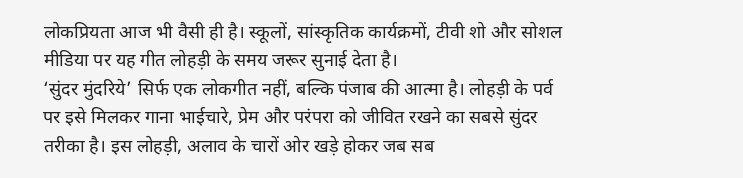लोकप्रियता आज भी वैसी ही है। स्कूलों, सांस्कृतिक कार्यक्रमों, टीवी शो और सोशल मीडिया पर यह गीत लोहड़ी के समय जरूर सुनाई देता है।
‘सुंदर मुंदरिये’ सिर्फ एक लोकगीत नहीं, बल्कि पंजाब की आत्मा है। लोहड़ी के पर्व पर इसे मिलकर गाना भाईचारे, प्रेम और परंपरा को जीवित रखने का सबसे सुंदर तरीका है। इस लोहड़ी, अलाव के चारों ओर खड़े होकर जब सब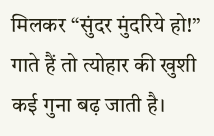मिलकर “सुंदर मुंदरिये हो!” गाते हैं तो त्योहार की खुशी कई गुना बढ़ जाती है।